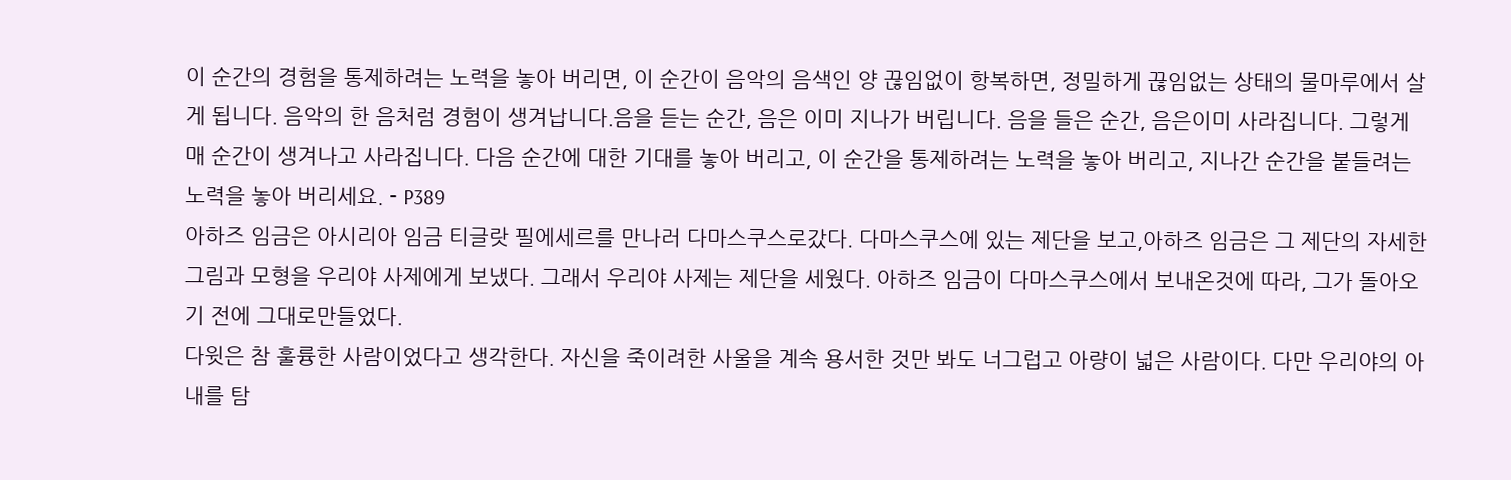이 순간의 경험을 통제하려는 노력을 놓아 버리면, 이 순간이 음악의 음색인 양 끊임없이 항복하면, 정밀하게 끊임없는 상태의 물마루에서 살게 됩니다. 음악의 한 음처럼 경험이 생겨납니다.음을 듣는 순간, 음은 이미 지나가 버립니다. 음을 들은 순간, 음은이미 사라집니다. 그렇게 매 순간이 생겨나고 사라집니다. 다음 순간에 대한 기대를 놓아 버리고, 이 순간을 통제하려는 노력을 놓아 버리고, 지나간 순간을 붙들려는 노력을 놓아 버리세요. - P389
아하즈 임금은 아시리아 임금 티글랏 필에세르를 만나러 다마스쿠스로갔다. 다마스쿠스에 있는 제단을 보고,아하즈 임금은 그 제단의 자세한 그림과 모형을 우리야 사제에게 보냈다. 그래서 우리야 사제는 제단을 세웠다. 아하즈 임금이 다마스쿠스에서 보내온것에 따라, 그가 돌아오기 전에 그대로만들었다.
다윗은 참 훌륭한 사람이었다고 생각한다. 자신을 죽이려한 사울을 계속 용서한 것만 봐도 너그럽고 아량이 넓은 사람이다. 다만 우리야의 아내를 탐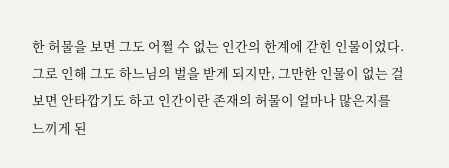한 허물을 보면 그도 어쩔 수 없는 인간의 한계에 갇힌 인물이었다. 그로 인해 그도 하느님의 벌을 받게 되지만, 그만한 인물이 없는 걸 보면 안타깝기도 하고 인간이란 존재의 허물이 얼마나 많은지를 느끼게 된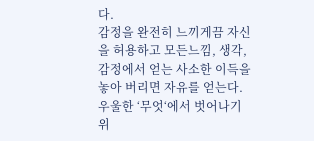다.
감정을 완전히 느끼게끔 자신을 허용하고 모든느낌, 생각, 감정에서 얻는 사소한 이득을 놓아 버리면 자유를 얻는다. 우울한 ‘무엇‘에서 벗어나기 위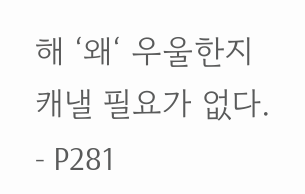해 ‘왜‘ 우울한지 캐낼 필요가 없다. - P281